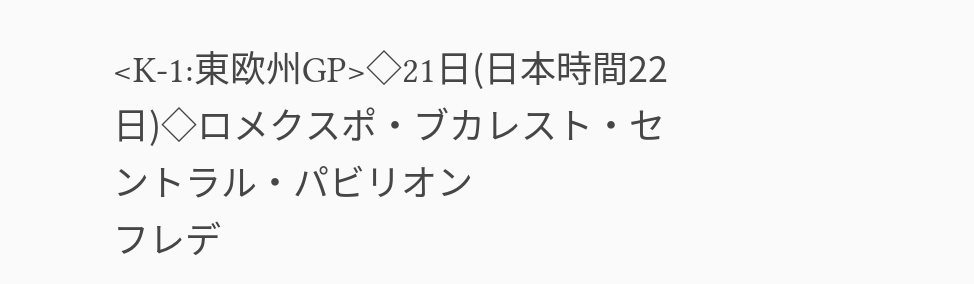<K-1:東欧州GP>◇21日(日本時間22日)◇ロメクスポ・ブカレスト・セントラル・パビリオン
フレデ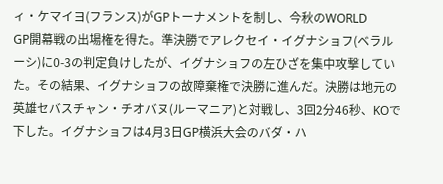ィ・ケマイヨ(フランス)がGPトーナメントを制し、今秋のWORLD
GP開幕戦の出場権を得た。準決勝でアレクセイ・イグナショフ(ベラルーシ)に0-3の判定負けしたが、イグナショフの左ひざを集中攻撃していた。その結果、イグナショフの故障棄権で決勝に進んだ。決勝は地元の英雄セバスチャン・チオバヌ(ルーマニア)と対戦し、3回2分46秒、KOで下した。イグナショフは4月3日GP横浜大会のバダ・ハ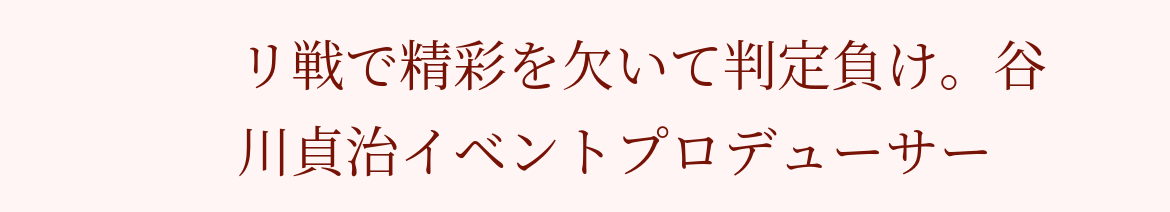リ戦で精彩を欠いて判定負け。谷川貞治イベントプロデューサー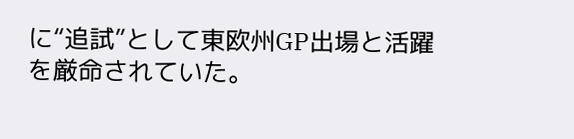に“追試”として東欧州GP出場と活躍を厳命されていた。